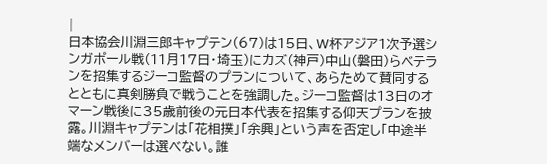|
日本協会川淵三郎キャプテン(67)は15日、W杯アジア1次予選シンガポール戦(11月17日・埼玉)にカズ(神戸)中山(磐田)らベテランを招集するジーコ監督のプランについて、あらためて賛同するとともに真剣勝負で戦うことを強調した。ジーコ監督は13日のオマーン戦後に35歳前後の元日本代表を招集する仰天プランを披露。川淵キャプテンは「花相撲」「余興」という声を否定し「中途半端なメンバーは選べない。誰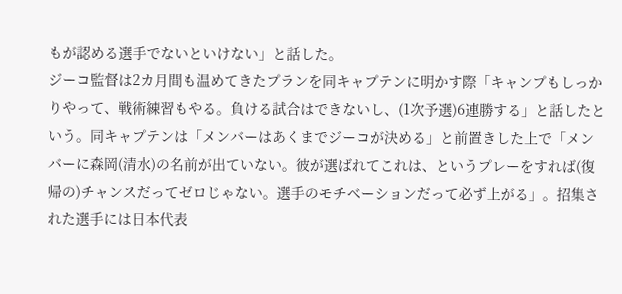もが認める選手でないといけない」と話した。
ジーコ監督は2カ月間も温めてきたプランを同キャプテンに明かす際「キャンプもしっかりやって、戦術練習もやる。負ける試合はできないし、(1次予選)6連勝する」と話したという。同キャプテンは「メンバーはあくまでジーコが決める」と前置きした上で「メンバーに森岡(清水)の名前が出ていない。彼が選ばれてこれは、というプレーをすれば(復帰の)チャンスだってゼロじゃない。選手のモチベーションだって必ず上がる」。招集された選手には日本代表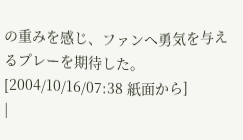の重みを感じ、ファンへ勇気を与えるプレーを期待した。
[2004/10/16/07:38 紙面から]
|